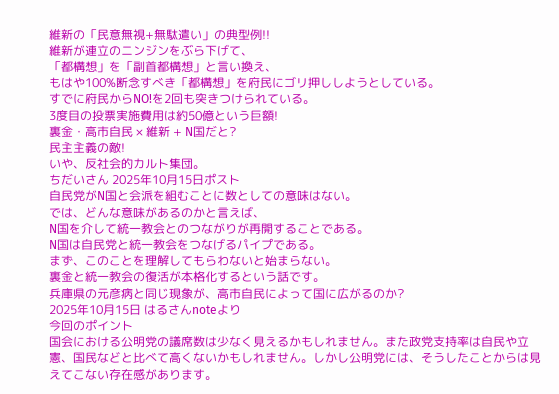維新の「民意無視+無駄遣い」の典型例!!
維新が連立のニンジンをぶら下げて、
「都構想」を「副首都構想」と言い換え、
もはや100%断念すべき「都構想」を府民にゴリ押ししようとしている。
すでに府民からNO!を2回も突きつけられている。
3度目の投票実施費用は約50億という巨額!
裏金・高市自民 × 維新 + N国だと?
民主主義の敵!
いや、反社会的カルト集団。
ちだいさん 2025年10月15日ポスト
自民党がN国と会派を組むことに数としての意味はない。
では、どんな意味があるのかと言えば、
N国を介して統一教会とのつながりが再開することである。
N国は自民党と統一教会をつなげるパイプである。
まず、このことを理解してもらわないと始まらない。
裏金と統一教会の復活が本格化するという話です。
兵庫県の元彦病と同じ現象が、高市自民によって国に広がるのか?
2025年10月15日 はるさんnoteより
今回のポイント
国会における公明党の議席数は少なく見えるかもしれません。また政党支持率は自民や立憲、国民などと比べて高くないかもしれません。しかし公明党には、そうしたことからは見えてこない存在感があります。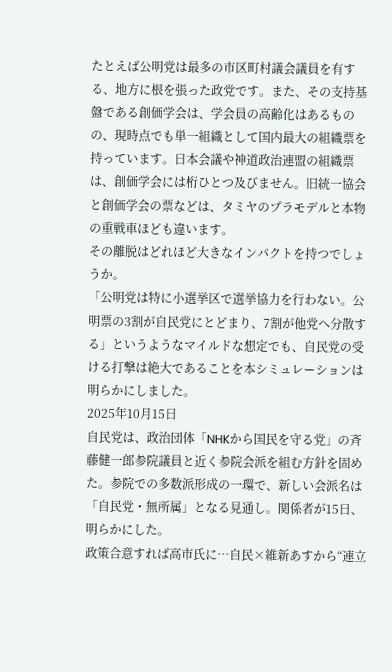たとえば公明党は最多の市区町村議会議員を有する、地方に根を張った政党です。また、その支持基盤である創価学会は、学会員の高齢化はあるものの、現時点でも単一組織として国内最大の組織票を持っています。日本会議や神道政治連盟の組織票は、創価学会には桁ひとつ及びません。旧統一協会と創価学会の票などは、タミヤのプラモデルと本物の重戦車ほども違います。
その離脱はどれほど大きなインパクトを持つでしょうか。
「公明党は特に小選挙区で選挙協力を行わない。公明票の3割が自民党にとどまり、7割が他党へ分散する」というようなマイルドな想定でも、自民党の受ける打撃は絶大であることを本シミュレーションは明らかにしました。
2025年10月15日
自民党は、政治団体「NHKから国民を守る党」の斉藤健一郎参院議員と近く参院会派を組む方針を固めた。参院での多数派形成の一環で、新しい会派名は「自民党・無所属」となる見通し。関係者が15日、明らかにした。
政策合意すれば高市氏に…自民×維新あすから“連立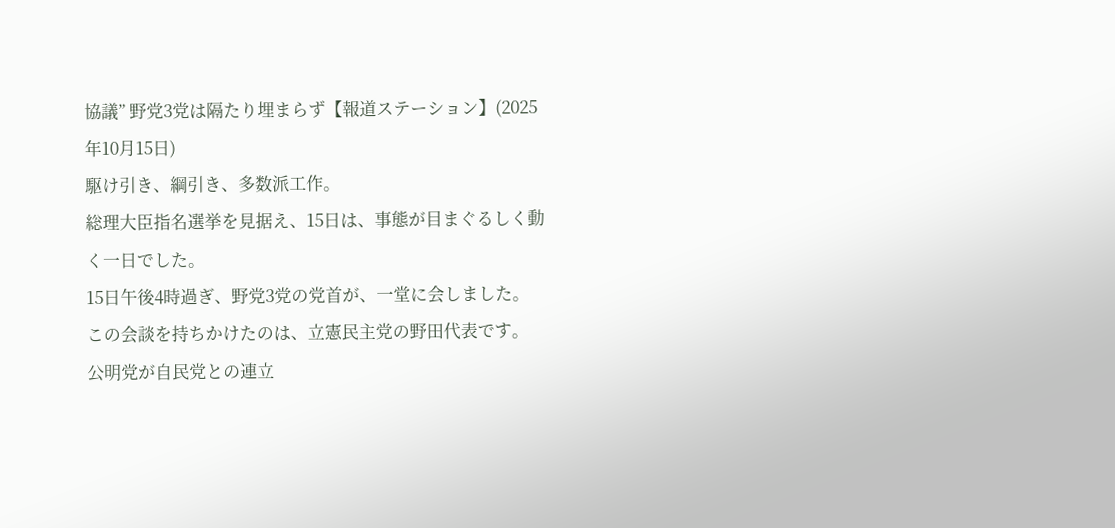協議” 野党3党は隔たり埋まらず【報道ステーション】(2025年10月15日)
駆け引き、綱引き、多数派工作。
総理大臣指名選挙を見据え、15日は、事態が目まぐるしく動く一日でした。
15日午後4時過ぎ、野党3党の党首が、一堂に会しました。
この会談を持ちかけたのは、立憲民主党の野田代表です。
公明党が自民党との連立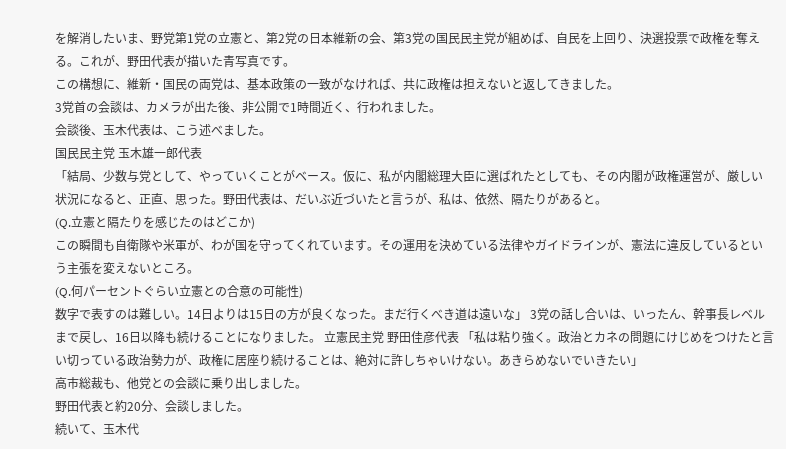を解消したいま、野党第1党の立憲と、第2党の日本維新の会、第3党の国民民主党が組めば、自民を上回り、決選投票で政権を奪える。これが、野田代表が描いた青写真です。
この構想に、維新・国民の両党は、基本政策の一致がなければ、共に政権は担えないと返してきました。
3党首の会談は、カメラが出た後、非公開で1時間近く、行われました。
会談後、玉木代表は、こう述べました。
国民民主党 玉木雄一郎代表
「結局、少数与党として、やっていくことがベース。仮に、私が内閣総理大臣に選ばれたとしても、その内閣が政権運営が、厳しい状況になると、正直、思った。野田代表は、だいぶ近づいたと言うが、私は、依然、隔たりがあると。
(Q.立憲と隔たりを感じたのはどこか)
この瞬間も自衛隊や米軍が、わが国を守ってくれています。その運用を決めている法律やガイドラインが、憲法に違反しているという主張を変えないところ。
(Q.何パーセントぐらい立憲との合意の可能性)
数字で表すのは難しい。14日よりは15日の方が良くなった。まだ行くべき道は遠いな」 3党の話し合いは、いったん、幹事長レベルまで戻し、16日以降も続けることになりました。 立憲民主党 野田佳彦代表 「私は粘り強く。政治とカネの問題にけじめをつけたと言い切っている政治勢力が、政権に居座り続けることは、絶対に許しちゃいけない。あきらめないでいきたい」
高市総裁も、他党との会談に乗り出しました。
野田代表と約20分、会談しました。
続いて、玉木代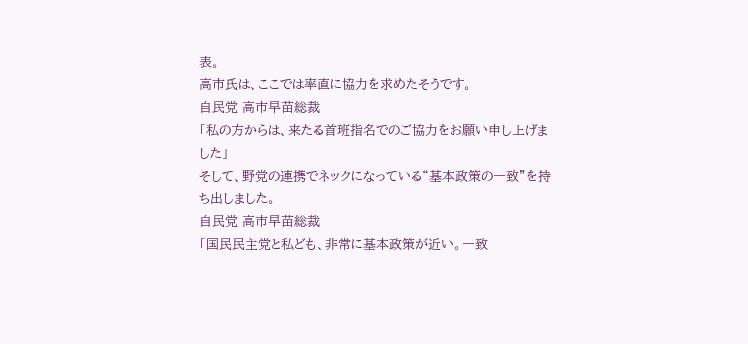表。
高市氏は、ここでは率直に協力を求めたそうです。
自民党 高市早苗総裁
「私の方からは、来たる首班指名でのご協力をお願い申し上げました」
そして、野党の連携でネックになっている“基本政策の一致”を持ち出しました。
自民党 高市早苗総裁
「国民民主党と私ども、非常に基本政策が近い。一致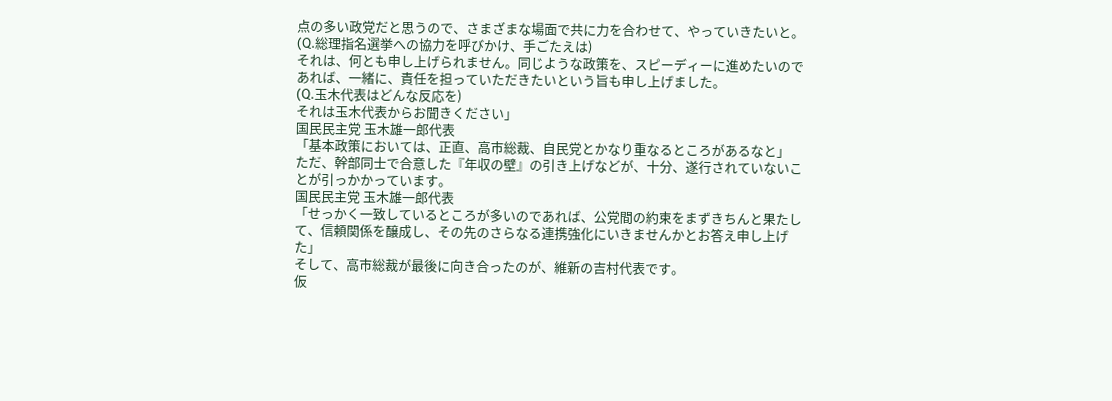点の多い政党だと思うので、さまざまな場面で共に力を合わせて、やっていきたいと。
(Q.総理指名選挙への協力を呼びかけ、手ごたえは)
それは、何とも申し上げられません。同じような政策を、スピーディーに進めたいのであれば、一緒に、責任を担っていただきたいという旨も申し上げました。
(Q.玉木代表はどんな反応を)
それは玉木代表からお聞きください」
国民民主党 玉木雄一郎代表
「基本政策においては、正直、高市総裁、自民党とかなり重なるところがあるなと」
ただ、幹部同士で合意した『年収の壁』の引き上げなどが、十分、遂行されていないことが引っかかっています。
国民民主党 玉木雄一郎代表
「せっかく一致しているところが多いのであれば、公党間の約束をまずきちんと果たして、信頼関係を醸成し、その先のさらなる連携強化にいきませんかとお答え申し上げた」
そして、高市総裁が最後に向き合ったのが、維新の吉村代表です。
仮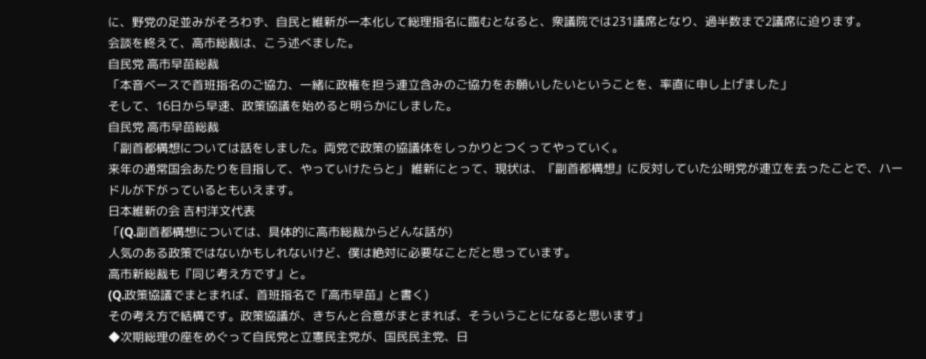に、野党の足並みがそろわず、自民と維新が一本化して総理指名に臨むとなると、衆議院では231議席となり、過半数まで2議席に迫ります。
会談を終えて、高市総裁は、こう述べました。
自民党 高市早苗総裁
「本音ベースで首班指名のご協力、一緒に政権を担う連立含みのご協力をお願いしたいということを、率直に申し上げました」
そして、16日から早速、政策協議を始めると明らかにしました。
自民党 高市早苗総裁
「副首都構想については話をしました。両党で政策の協議体をしっかりとつくってやっていく。
来年の通常国会あたりを目指して、やっていけたらと」 維新にとって、現状は、『副首都構想』に反対していた公明党が連立を去ったことで、ハードルが下がっているともいえます。
日本維新の会 吉村洋文代表
「(Q.副首都構想については、具体的に高市総裁からどんな話が)
人気のある政策ではないかもしれないけど、僕は絶対に必要なことだと思っています。
高市新総裁も『同じ考え方です』と。
(Q.政策協議でまとまれば、首班指名で『高市早苗』と書く)
その考え方で結構です。政策協議が、きちんと合意がまとまれば、そういうことになると思います」
◆次期総理の座をめぐって自民党と立憲民主党が、国民民主党、日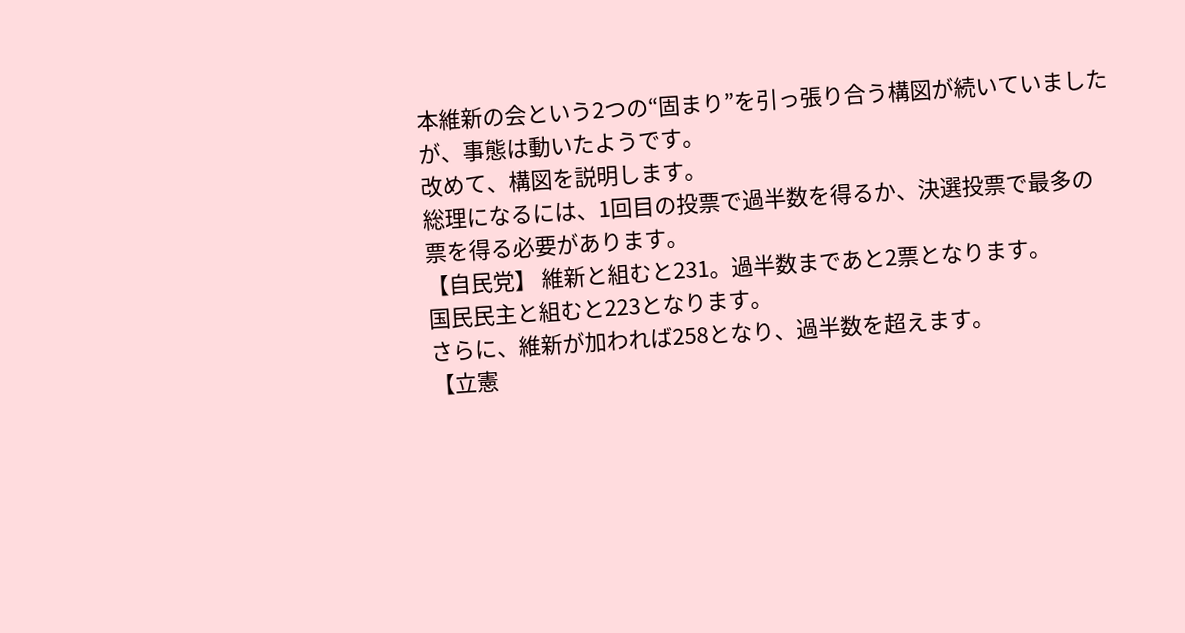本維新の会という2つの“固まり”を引っ張り合う構図が続いていましたが、事態は動いたようです。
改めて、構図を説明します。
総理になるには、1回目の投票で過半数を得るか、決選投票で最多の票を得る必要があります。
【自民党】 維新と組むと231。過半数まであと2票となります。
国民民主と組むと223となります。
さらに、維新が加われば258となり、過半数を超えます。
【立憲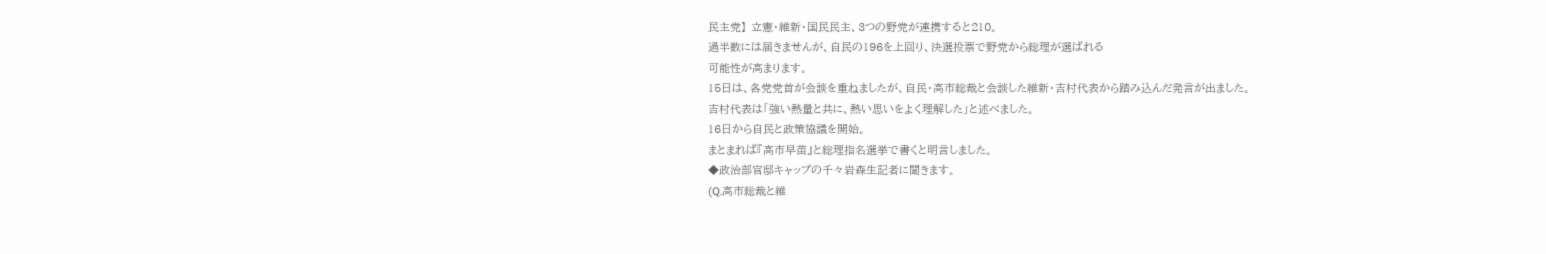民主党】 立憲・維新・国民民主、3つの野党が連携すると210。
過半数には届きませんが、自民の196を上回り、決選投票で野党から総理が選ばれる
可能性が高まります。
15日は、各党党首が会談を重ねましたが、自民・高市総裁と会談した維新・吉村代表から踏み込んだ発言が出ました。
吉村代表は「強い熱量と共に、熱い思いをよく理解した」と述べました。
16日から自民と政策協議を開始。
まとまれば『高市早苗』と総理指名選挙で書くと明言しました。
◆政治部官邸キャップの千々岩森生記者に聞きます。
(Q.高市総裁と維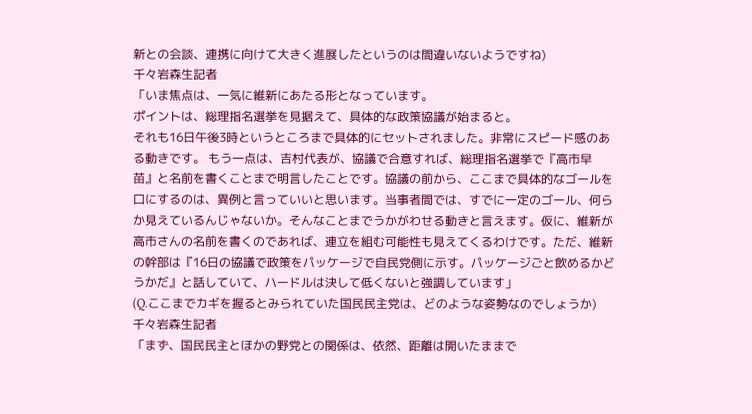新との会談、連携に向けて大きく進展したというのは間違いないようですね)
千々岩森生記者
「いま焦点は、一気に維新にあたる形となっています。
ポイントは、総理指名選挙を見据えて、具体的な政策協議が始まると。
それも16日午後3時というところまで具体的にセットされました。非常にスピード感のある動きです。 もう一点は、吉村代表が、協議で合意すれば、総理指名選挙で『高市早苗』と名前を書くことまで明言したことです。協議の前から、ここまで具体的なゴールを口にするのは、異例と言っていいと思います。当事者間では、すでに一定のゴール、何らか見えているんじゃないか。そんなことまでうかがわせる動きと言えます。仮に、維新が高市さんの名前を書くのであれば、連立を組む可能性も見えてくるわけです。ただ、維新の幹部は『16日の協議で政策をパッケージで自民党側に示す。パッケージごと飲めるかどうかだ』と話していて、ハードルは決して低くないと強調しています」
(Q.ここまでカギを握るとみられていた国民民主党は、どのような姿勢なのでしょうか)
千々岩森生記者
「まず、国民民主とほかの野党との関係は、依然、距離は開いたままで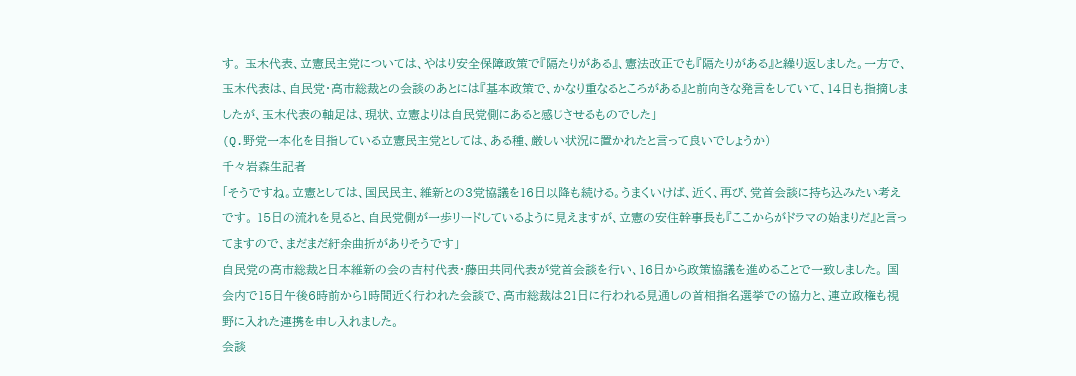す。 玉木代表、立憲民主党については、やはり安全保障政策で『隔たりがある』、憲法改正でも『隔たりがある』と繰り返しました。一方で、玉木代表は、自民党・高市総裁との会談のあとには『基本政策で、かなり重なるところがある』と前向きな発言をしていて、14日も指摘しましたが、玉木代表の軸足は、現状、立憲よりは自民党側にあると感じさせるものでした」
(Q.野党一本化を目指している立憲民主党としては、ある種、厳しい状況に置かれたと言って良いでしょうか)
千々岩森生記者
「そうですね。立憲としては、国民民主、維新との3党協議を16日以降も続ける。うまくいけば、近く、再び、党首会談に持ち込みたい考えです。 15日の流れを見ると、自民党側が一歩リードしているように見えますが、立憲の安住幹事長も『ここからがドラマの始まりだ』と言ってますので、まだまだ紆余曲折がありそうです」
自民党の高市総裁と日本維新の会の吉村代表・藤田共同代表が党首会談を行い、16日から政策協議を進めることで一致しました。 国会内で15日午後6時前から1時間近く行われた会談で、高市総裁は21日に行われる見通しの首相指名選挙での協力と、連立政権も視野に入れた連携を申し入れました。
会談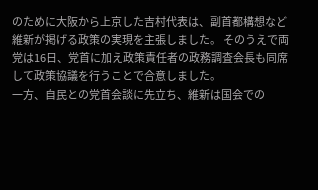のために大阪から上京した吉村代表は、副首都構想など維新が掲げる政策の実現を主張しました。 そのうえで両党は16日、党首に加え政策責任者の政務調査会長も同席して政策協議を行うことで合意しました。
一方、自民との党首会談に先立ち、維新は国会での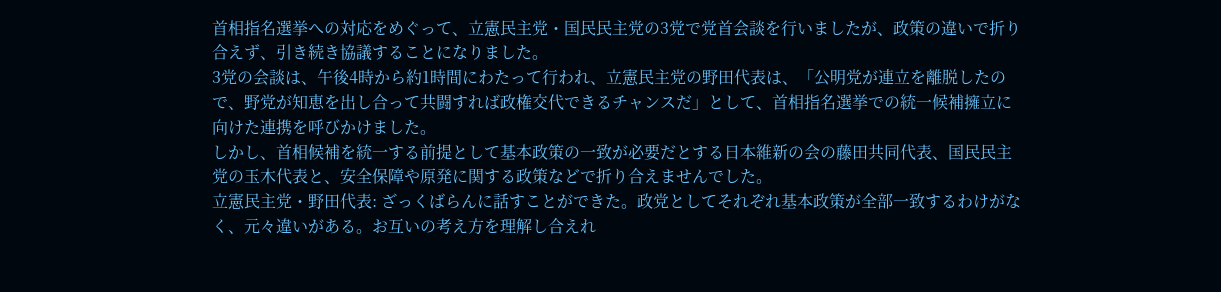首相指名選挙への対応をめぐって、立憲民主党・国民民主党の3党で党首会談を行いましたが、政策の違いで折り合えず、引き続き協議することになりました。
3党の会談は、午後4時から約1時間にわたって行われ、立憲民主党の野田代表は、「公明党が連立を離脱したので、野党が知恵を出し合って共闘すれば政権交代できるチャンスだ」として、首相指名選挙での統一候補擁立に向けた連携を呼びかけました。
しかし、首相候補を統一する前提として基本政策の一致が必要だとする日本維新の会の藤田共同代表、国民民主党の玉木代表と、安全保障や原発に関する政策などで折り合えませんでした。
立憲民主党・野田代表: ざっくばらんに話すことができた。政党としてそれぞれ基本政策が全部一致するわけがなく、元々違いがある。お互いの考え方を理解し合えれ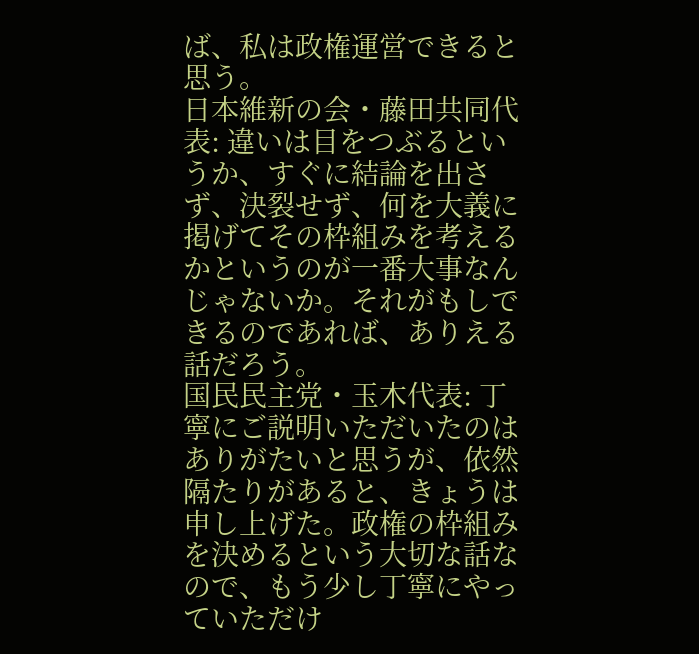ば、私は政権運営できると思う。
日本維新の会・藤田共同代表: 違いは目をつぶるというか、すぐに結論を出さず、決裂せず、何を大義に掲げてその枠組みを考えるかというのが一番大事なんじゃないか。それがもしできるのであれば、ありえる話だろう。
国民民主党・玉木代表: 丁寧にご説明いただいたのはありがたいと思うが、依然隔たりがあると、きょうは申し上げた。政権の枠組みを決めるという大切な話なので、もう少し丁寧にやっていただけ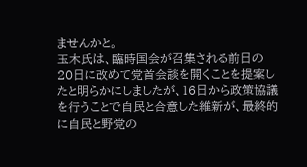ませんかと。
玉木氏は、臨時国会が召集される前日の20日に改めて党首会談を開くことを提案したと明らかにしましたが、16日から政策協議を行うことで自民と合意した維新が、最終的に自民と野党の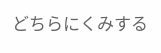どちらにくみする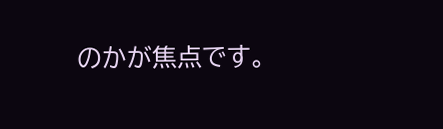のかが焦点です。